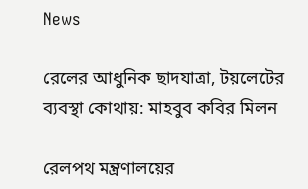News

রেলের আধুনিক ছাদযাত্রা, টয়লেটের ব্যবস্থা কোথায়: মাহবুব কবির মিলন

রেলপথ মন্ত্রণালয়ের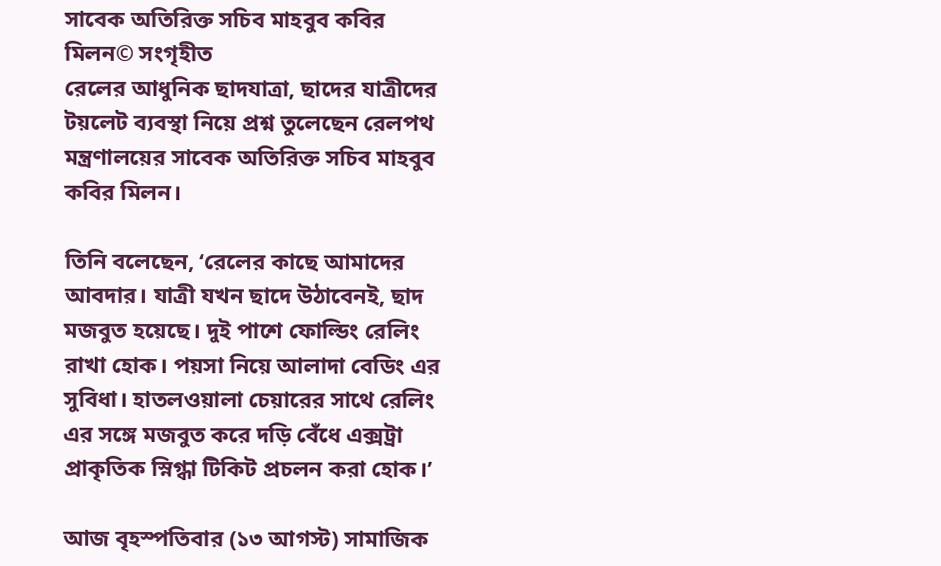সাবেক অতিরিক্ত সচিব মাহবুব কবির মিলন© সংগৃহীত
রেলের আধুনিক ছাদযাত্রা, ছাদের যাত্রীদের টয়লেট ব্যবস্থা নিয়ে প্রশ্ন তুলেছেন রেলপথ মন্ত্রণালয়ের সাবেক অতিরিক্ত সচিব মাহবুব কবির মিলন।

তিনি বলেছেন, ‘রেলের কাছে আমাদের আবদার। যাত্রী যখন ছাদে উঠাবেনই, ছাদ মজবুত হয়েছে। দুই পাশে ফোল্ডিং রেলিং রাখা হোক। পয়সা নিয়ে আলাদা বেডিং এর সুবিধা। হাতলওয়ালা চেয়ারের সাথে রেলিং এর সঙ্গে মজবুত করে দড়ি বেঁধে এক্সট্রা প্রাকৃতিক স্নিগ্ধা টিকিট প্রচলন করা হোক।’

আজ বৃহস্পতিবার (১৩ আগস্ট) সামাজিক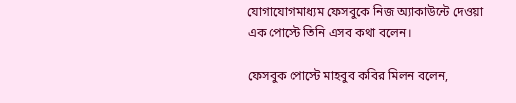যোগাযোগমাধ্যম ফেসবুকে নিজ অ্যাকাউন্টে দেওয়া এক পোস্টে তিনি এসব কথা বলেন।

ফেসবুক পোস্টে মাহবুব কবির মিলন বলেন,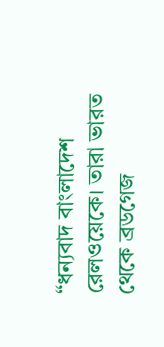“ধন্যবাদ বাংলাদেশ রেলওয়েকে। তারা ভারত থেকে ব্রডগেজ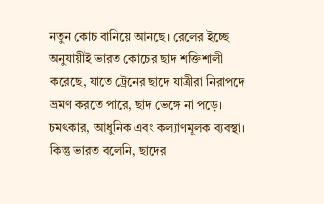নতুন কোচ বানিয়ে আনছে। রেলের ইচ্ছে অনুযায়ীই ভারত কোচের ছাদ শক্তিশালী করেছে, যাতে ট্রেনের ছাদে যাত্রীরা নিরাপদে ভ্রমণ করতে পারে, ছাদ ভেঙ্গে না পড়ে। চমৎকার, আধুনিক এবং কল্যাণমূলক ব্যবস্থা। কিন্তু ভারত বলেনি, ছাদের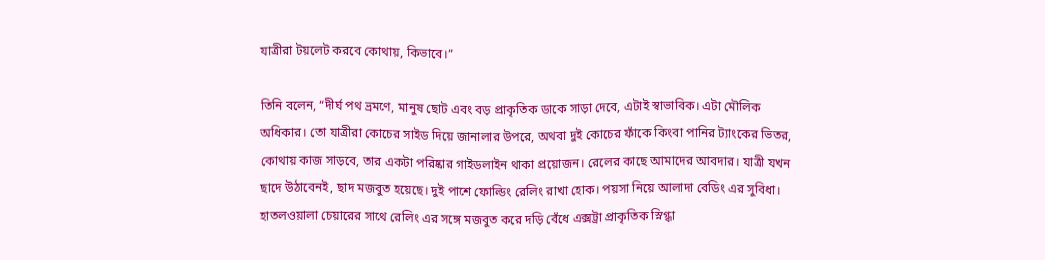যাত্রীরা টয়লেট করবে কোথায়, কিভাবে।”

তিনি বলেন, “দীর্ঘ পথ ভ্রমণে, মানুষ ছোট এবং বড় প্রাকৃতিক ডাকে সাড়া দেবে, এটাই স্বাভাবিক। এটা মৌলিক অধিকার। তো যাত্রীরা কোচের সাইড দিয়ে জানালার উপরে, অথবা দুই কোচের ফাঁকে কিংবা পানির ট্যাংকের ভিতর, কোথায় কাজ সাড়বে, তার একটা পরিষ্কার গাইডলাইন থাকা প্রয়োজন। রেলের কাছে আমাদের আবদার। যাত্রী যখন ছাদে উঠাবেনই, ছাদ মজবুত হয়েছে। দুই পাশে ফোল্ডিং রেলিং রাখা হোক। পয়সা নিয়ে আলাদা বেডিং এর সুবিধা। হাতলওয়ালা চেয়ারের সাথে রেলিং এর সঙ্গে মজবুত করে দড়ি বেঁধে এক্সট্রা প্রাকৃতিক স্নিগ্ধা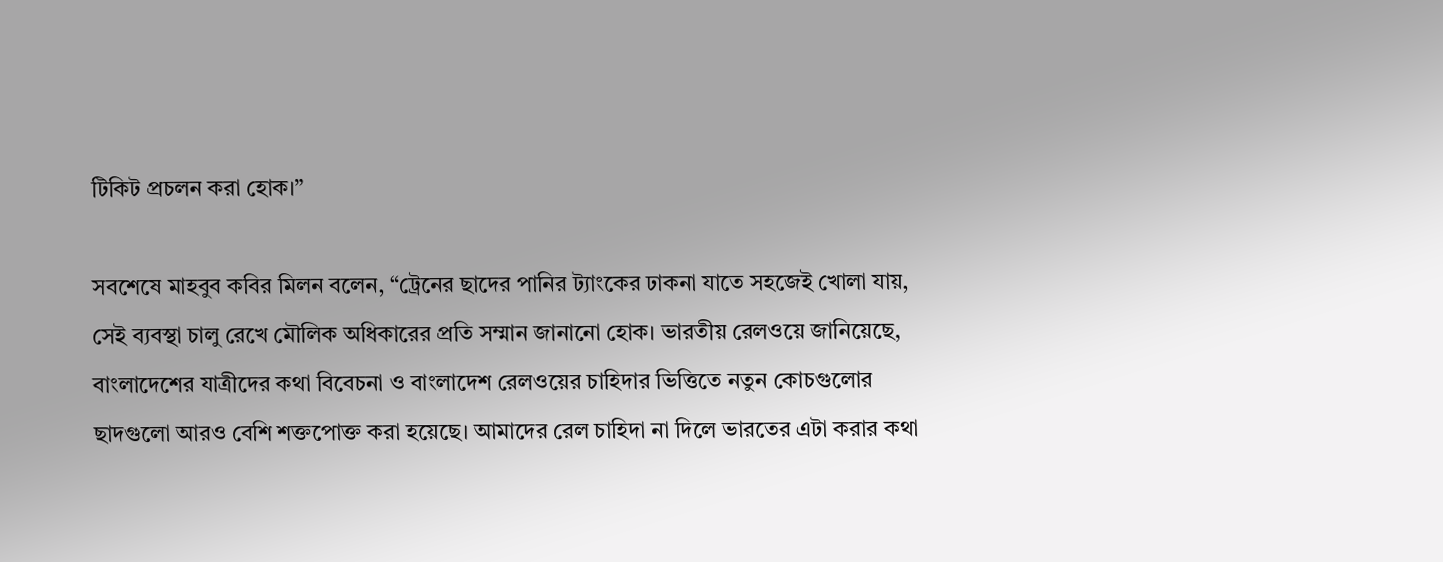টিকিট প্রচলন করা হোক।”

সবশেষে মাহবুব কবির মিলন বলেন, “ট্রেনের ছাদের পানির ট্যাংকের ঢাকনা যাতে সহজেই খোলা যায়, সেই ব্যবস্থা চালু রেখে মৌলিক অধিকারের প্রতি সম্মান জানানো হোক। ভারতীয় রেলওয়ে জানিয়েছে, বাংলাদেশের যাত্রীদের কথা বিবেচনা ও বাংলাদেশ রেলওয়ের চাহিদার ভিত্তিতে নতুন কোচগুলোর ছাদগুলো আরও বেশি শক্তপোক্ত করা হয়েছে। আমাদের রেল চাহিদা না দিলে ভারতের এটা করার কথা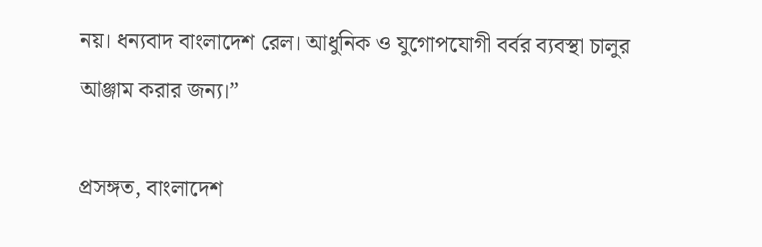নয়। ধন্যবাদ বাংলাদেশ রেল। আধুনিক ও যুগোপযোগী বর্বর ব্যবস্থা চালুর আঞ্জাম করার জন্য।”

প্রসঙ্গত, বাংলাদেশ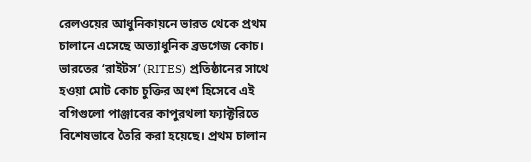রেলওয়ের আধুনিকায়নে ভারত থেকে প্রথম চালানে এসেছে অত্যাধুনিক ব্রডগেজ কোচ। ভারতের ‘রাইটস’ (RITES) প্রতিষ্ঠানের সাথে হওয়া মোট কোচ চুক্তির অংশ হিসেবে এই বগিগুলো পাঞ্জাবের কাপুরথলা ফ্যাক্টরিতে বিশেষভাবে তৈরি করা হয়েছে। প্রথম চালান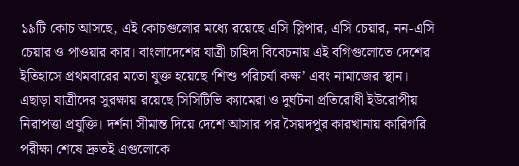১৯টি কোচ আসছে, এই কোচগুলোর মধ্যে রয়েছে এসি স্লিপার, এসি চেয়ার, নন-এসি চেয়ার ও পাওয়ার কার। বাংলাদেশের যাত্রী চাহিদা বিবেচনায় এই বগিগুলোতে দেশের ইতিহাসে প্রথমবারের মতো যুক্ত হয়েছে ‘শিশু পরিচর্যা কক্ষ’ এবং নামাজের স্থান। এছাড়া যাত্রীদের সুরক্ষায় রয়েছে সিসিটিভি ক্যামেরা ও দুর্ঘটনা প্রতিরোধী ইউরোপীয় নিরাপত্তা প্রযুক্তি। দর্শনা সীমান্ত দিয়ে দেশে আসার পর সৈয়দপুর কারখানায় কারিগরি পরীক্ষা শেষে দ্রুতই এগুলোকে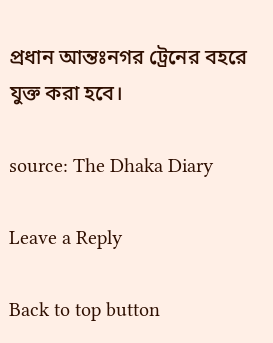প্রধান আন্তঃনগর ট্রেনের বহরে যুক্ত করা হবে।

source: The Dhaka Diary

Leave a Reply

Back to top button